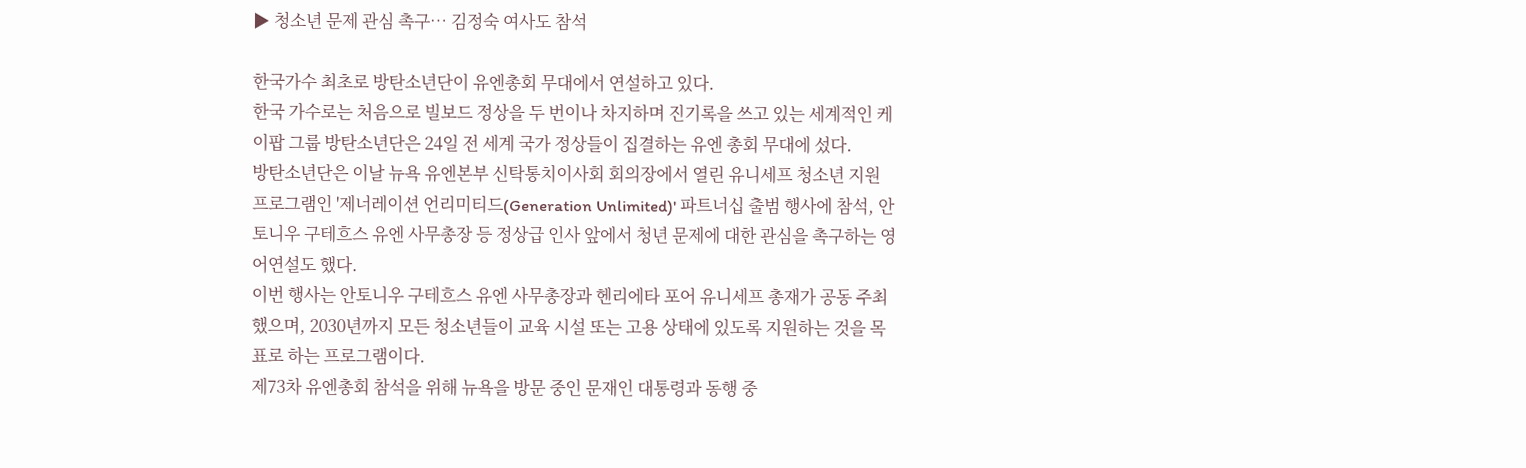▶ 청소년 문제 관심 촉구… 김정숙 여사도 참석

한국가수 최초로 방탄소년단이 유엔총회 무대에서 연설하고 있다.
한국 가수로는 처음으로 빌보드 정상을 두 번이나 차지하며 진기록을 쓰고 있는 세계적인 케이팝 그룹 방탄소년단은 24일 전 세계 국가 정상들이 집결하는 유엔 총회 무대에 섰다.
방탄소년단은 이날 뉴욕 유엔본부 신탁통치이사회 회의장에서 열린 유니세프 청소년 지원 프로그램인 '제너레이션 언리미티드(Generation Unlimited)' 파트너십 출범 행사에 참석, 안토니우 구테흐스 유엔 사무총장 등 정상급 인사 앞에서 청년 문제에 대한 관심을 촉구하는 영어연설도 했다.
이번 행사는 안토니우 구테흐스 유엔 사무총장과 헨리에타 포어 유니세프 총재가 공동 주최했으며, 2030년까지 모든 청소년들이 교육 시설 또는 고용 상태에 있도록 지원하는 것을 목표로 하는 프로그램이다.
제73차 유엔총회 참석을 위해 뉴욕을 방문 중인 문재인 대통령과 동행 중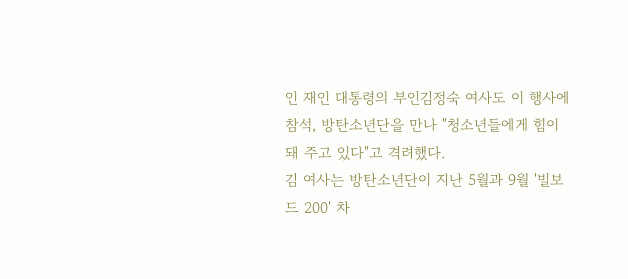인 재인 대통령의 부인김정숙 여사도 이 행사에 참석, 방탄소년단을 만나 "청소년들에게 힘이 돼 주고 있다"고 격려했다.
김 여사는 방탄소년단이 지난 5월과 9월 '빌보드 200' 차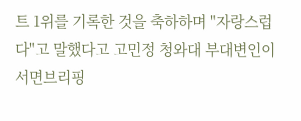트 1위를 기록한 것을 축하하며 "자랑스럽다"고 말했다고 고민정 청와대 부대변인이 서면브리핑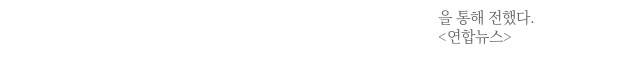을 통해 전했다.
<연합뉴스>